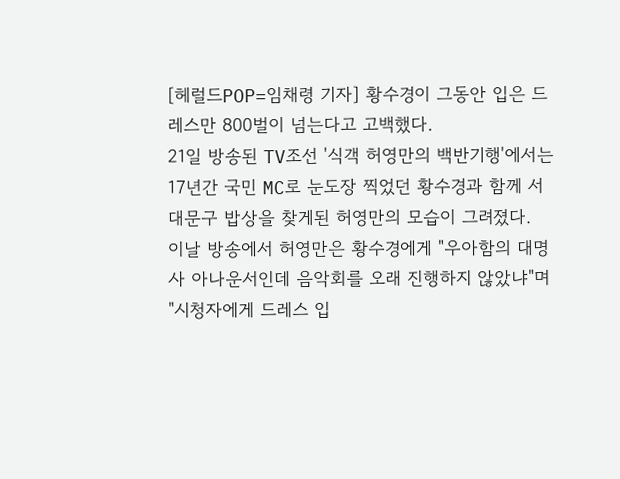[헤럴드POP=임채령 기자] 황수경이 그동안 입은 드레스만 800벌이 넘는다고 고백했다.
21일 방송된 TV조선 '식객 허영만의 백반기행'에서는 17년간 국민 MC로 눈도장 찍었던 황수경과 함께 서대문구 밥상을 찾게된 허영만의 모습이 그려졌다.
이날 방송에서 허영만은 황수경에게 "우아함의 대명사 아나운서인데 음악회를 오래 진행하지 않았냐"며 "시청자에게 드레스 입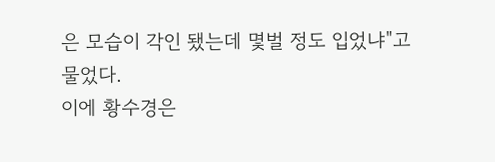은 모습이 각인 됐는데 몇벌 정도 입었냐"고 물었다.
이에 황수경은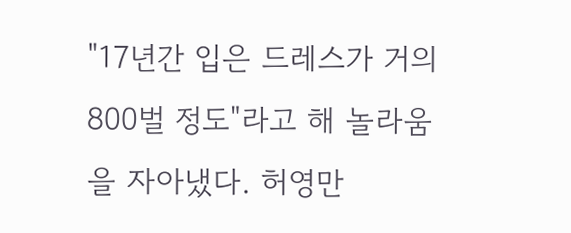"17년간 입은 드레스가 거의 800벌 정도"라고 해 놀라움을 자아냈다. 허영만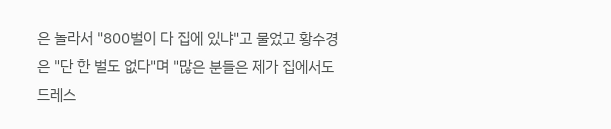은 놀라서 "800벌이 다 집에 있냐"고 물었고 황수경은 "단 한 벌도 없다"며 "많은 분들은 제가 집에서도 드레스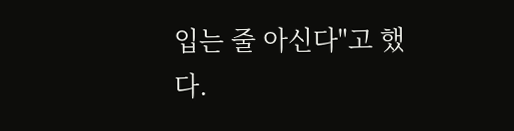입는 줄 아신다"고 했다.